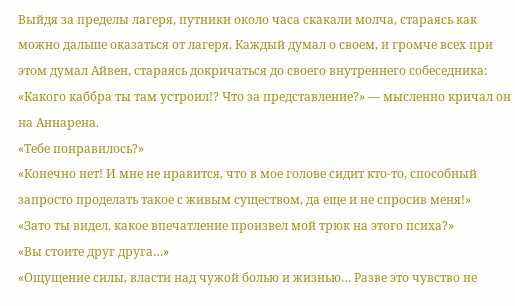Выйдя за пределы лагеря, путники около часа скакали молча, стараясь как можно дальше оказаться от лагеря. Каждый думал о своем, и громче всех при этом думал Айвен, стараясь докричаться до своего внутреннего собеседника:
«Какого каббра ты там устроил!? Что за представление?» — мысленно кричал он на Аннарена.
«Тебе понравилось?»
«Конечно нет! И мне не нравится, что в мое голове сидит кто-то, способный запросто проделать такое с живым существом, да еще и не спросив меня!»
«Зато ты видел, какое впечатление произвел мой трюк на этого психа?»
«Вы стоите друг друга…»
«Ощущение силы, власти над чужой болью и жизнью… Разве это чувство не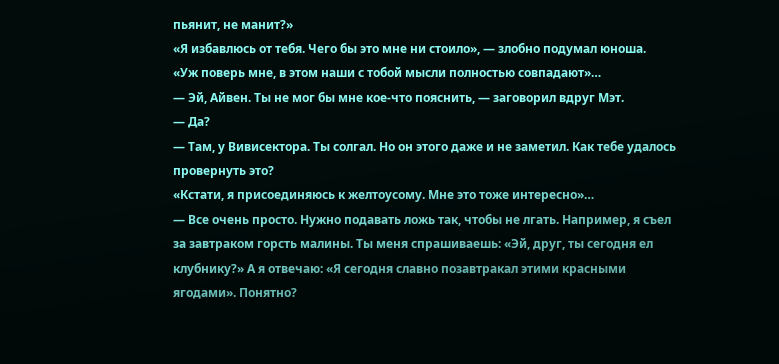пьянит, не манит?»
«Я избавлюсь от тебя. Чего бы это мне ни стоило», — злобно подумал юноша.
«Уж поверь мне, в этом наши с тобой мысли полностью совпадают»…
— Эй, Айвен. Ты не мог бы мне кое-что пояснить, — заговорил вдруг Мэт.
— Да?
— Там, у Вивисектора. Ты солгал. Но он этого даже и не заметил. Как тебе удалось провернуть это?
«Кстати, я присоединяюсь к желтоусому. Мне это тоже интересно»…
— Все очень просто. Нужно подавать ложь так, чтобы не лгать. Например, я съел за завтраком горсть малины. Ты меня спрашиваешь: «Эй, друг, ты сегодня ел клубнику?» А я отвечаю: «Я сегодня славно позавтракал этими красными ягодами». Понятно?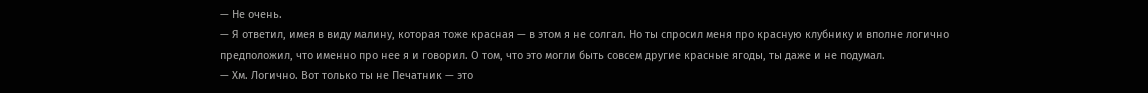— Не очень.
— Я ответил, имея в виду малину, которая тоже красная — в этом я не солгал. Но ты спросил меня про красную клубнику и вполне логично предположил, что именно про нее я и говорил. О том, что это могли быть совсем другие красные ягоды, ты даже и не подумал.
— Хм. Логично. Вот только ты не Печатник — это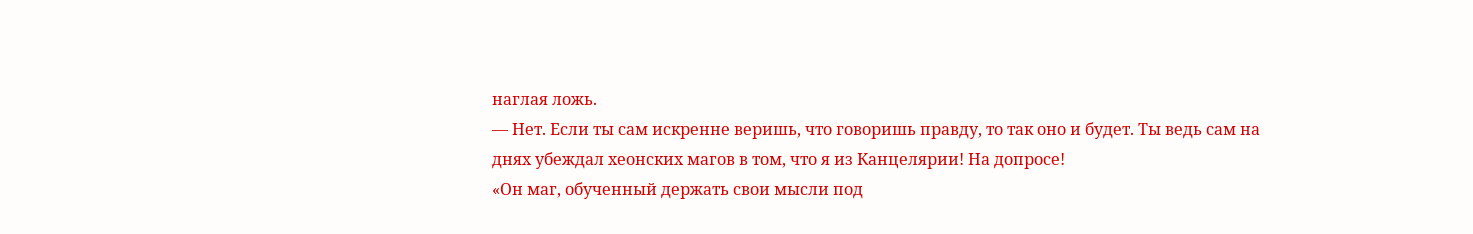наглая ложь.
— Нет. Если ты сам искренне веришь, что говоришь правду, то так оно и будет. Ты ведь сам на днях убеждал хеонских магов в том, что я из Канцелярии! На допросе!
«Он маг, обученный держать свои мысли под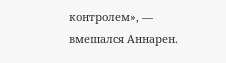контролем», — вмешался Аннарен.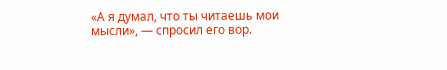«А я думал, что ты читаешь мои мысли», — спросил его вор.